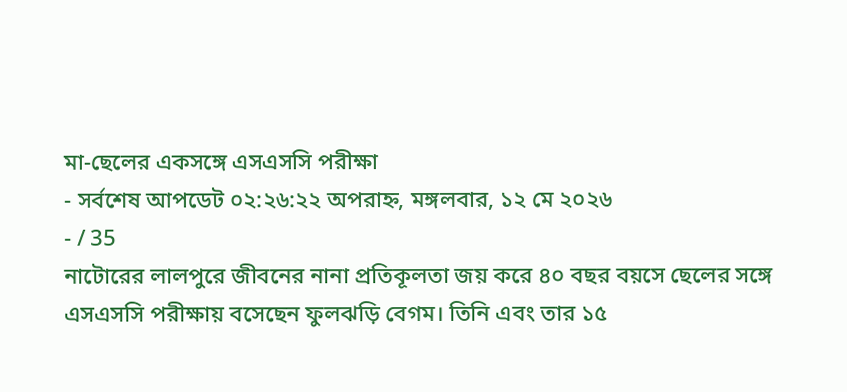মা-ছেলের একসঙ্গে এসএসসি পরীক্ষা
- সর্বশেষ আপডেট ০২:২৬:২২ অপরাহ্ন, মঙ্গলবার, ১২ মে ২০২৬
- / 35
নাটোরের লালপুরে জীবনের নানা প্রতিকূলতা জয় করে ৪০ বছর বয়সে ছেলের সঙ্গে এসএসসি পরীক্ষায় বসেছেন ফুলঝড়ি বেগম। তিনি এবং তার ১৫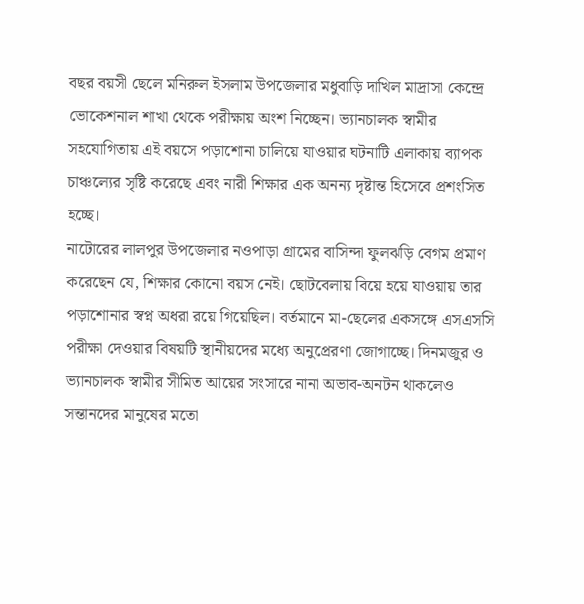বছর বয়সী ছেলে মনিরুল ইসলাম উপজেলার মধুবাড়ি দাখিল মাদ্রাসা কেন্দ্রে ভোকেশনাল শাখা থেকে পরীক্ষায় অংশ নিচ্ছেন। ভ্যানচালক স্বামীর সহযোগিতায় এই বয়সে পড়াশোনা চালিয়ে যাওয়ার ঘটনাটি এলাকায় ব্যাপক চাঞ্চল্যের সৃষ্টি করেছে এবং নারী শিক্ষার এক অনন্য দৃষ্টান্ত হিসেবে প্রশংসিত হচ্ছে।
নাটোরের লালপুর উপজেলার নওপাড়া গ্রামের বাসিন্দা ফুলঝড়ি বেগম প্রমাণ করেছেন যে, শিক্ষার কোনো বয়স নেই। ছোটবেলায় বিয়ে হয়ে যাওয়ায় তার পড়াশোনার স্বপ্ন অধরা রয়ে গিয়েছিল। বর্তমানে মা-ছেলের একসঙ্গে এসএসসি পরীক্ষা দেওয়ার বিষয়টি স্থানীয়দের মধ্যে অনুপ্রেরণা জোগাচ্ছে। দিনমজুর ও ভ্যানচালক স্বামীর সীমিত আয়ের সংসারে নানা অভাব-অনটন থাকলেও সন্তানদের মানুষের মতো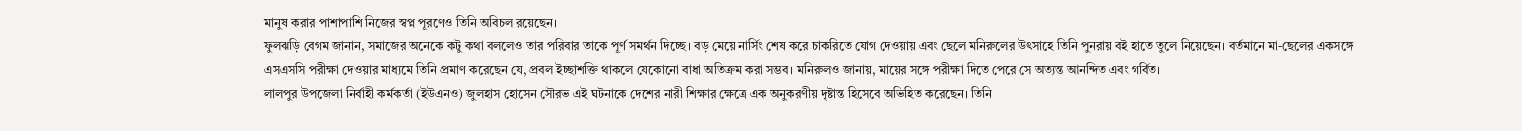মানুষ করার পাশাপাশি নিজের স্বপ্ন পূরণেও তিনি অবিচল রয়েছেন।
ফুলঝড়ি বেগম জানান, সমাজের অনেকে কটু কথা বললেও তার পরিবার তাকে পূর্ণ সমর্থন দিচ্ছে। বড় মেয়ে নার্সিং শেষ করে চাকরিতে যোগ দেওয়ায় এবং ছেলে মনিরুলের উৎসাহে তিনি পুনরায় বই হাতে তুলে নিয়েছেন। বর্তমানে মা-ছেলের একসঙ্গে এসএসসি পরীক্ষা দেওয়ার মাধ্যমে তিনি প্রমাণ করেছেন যে, প্রবল ইচ্ছাশক্তি থাকলে যেকোনো বাধা অতিক্রম করা সম্ভব। মনিরুলও জানায়, মায়ের সঙ্গে পরীক্ষা দিতে পেরে সে অত্যন্ত আনন্দিত এবং গর্বিত।
লালপুর উপজেলা নির্বাহী কর্মকর্তা (ইউএনও) জুলহাস হোসেন সৌরভ এই ঘটনাকে দেশের নারী শিক্ষার ক্ষেত্রে এক অনুকরণীয় দৃষ্টান্ত হিসেবে অভিহিত করেছেন। তিনি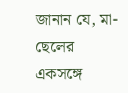জানান যে, মা-ছেলের একসঙ্গে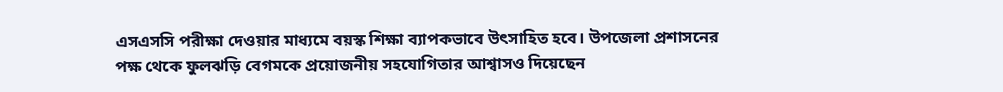এসএসসি পরীক্ষা দেওয়ার মাধ্যমে বয়স্ক শিক্ষা ব্যাপকভাবে উৎসাহিত হবে। উপজেলা প্রশাসনের পক্ষ থেকে ফুলঝড়ি বেগমকে প্রয়োজনীয় সহযোগিতার আশ্বাসও দিয়েছেন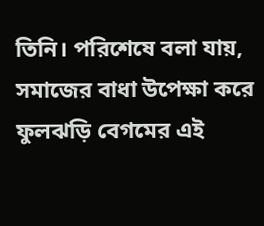তিনি। পরিশেষে বলা যায়, সমাজের বাধা উপেক্ষা করে ফুলঝড়ি বেগমের এই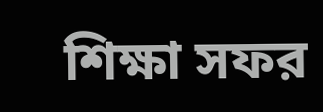শিক্ষা সফর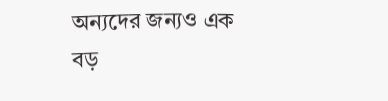অন্যদের জন্যও এক বড়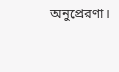অনুপ্রেরণা।